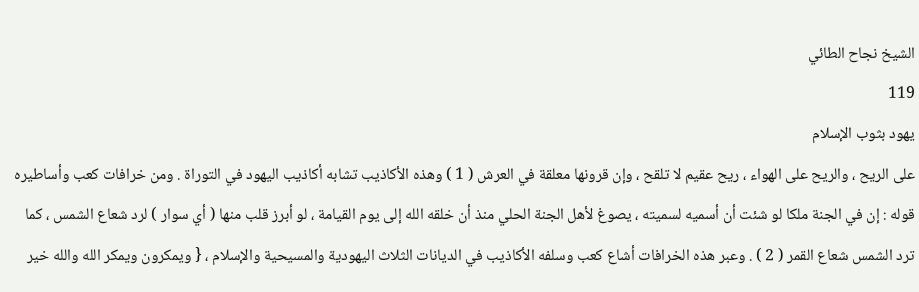الشيخ نجاح الطائي
119
يهود بثوب الإسلام
على الريح ، والريح على الهواء ، ريح عقيم لا تلقح ، وإن قرونها معلقة في العرش ( 1 ) وهذه الأكاذيب تشابه أكاذيب اليهود في التوراة . ومن خرافات كعب وأساطيره قوله : إن في الجنة ملكا لو شئت أن أسميه لسميته ، يصوغ لأهل الجنة الحلي منذ أن خلقه الله إلى يوم القيامة ، لو أبرز قلب منها ( أي سوار ) لرد شعاع الشمس ، كما ترد الشمس شعاع القمر ( 2 ) . وعبر هذه الخرافات أشاع كعب وسلفه الأكاذيب في الديانات الثلاث اليهودية والمسيحية والإسلام ، { ويمكرون ويمكر الله والله خير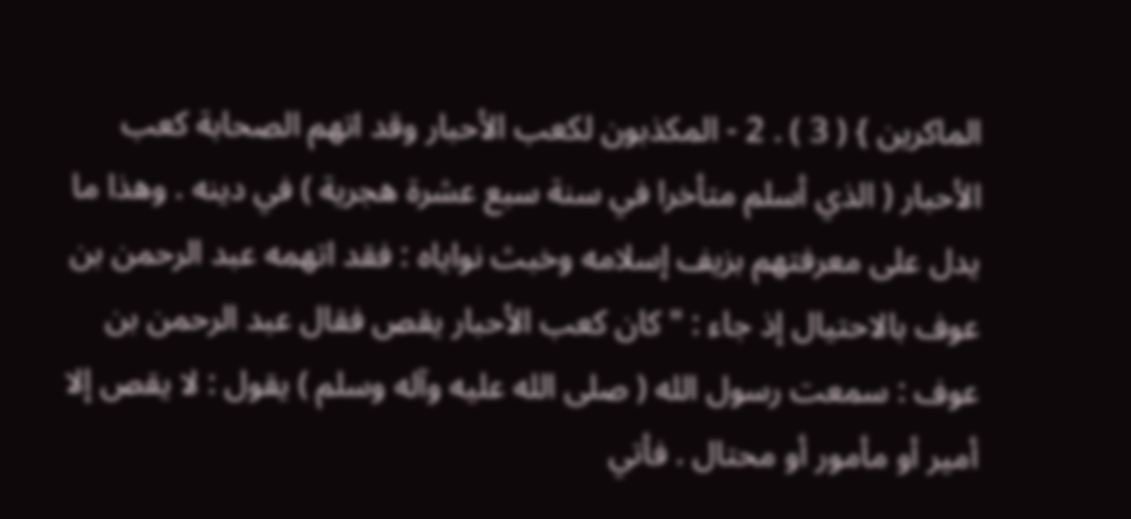الماكرين } ( 3 ) . 2 - المكذبون لكعب الأحبار وقد اتهم الصحابة كعب الأحبار ( الذي أسلم متأخرا في سنة سبع عشرة هجرية ) في دينه . وهذا ما يدل على معرفتهم بزيف إسلامه وخبث نواياه : فقد اتهمه عبد الرحمن بن عوف بالاحتيال إذ جاء : " كان كعب الأحبار يقص فقال عبد الرحمن بن عوف : سمعت رسول الله ( صلى الله عليه وآله وسلم ) يقول : لا يقص إلا أمير أو مأمور أو محتال . فأتي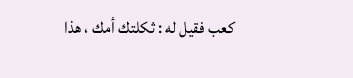كعب فقيل له : ثكلتك أمك ، هذا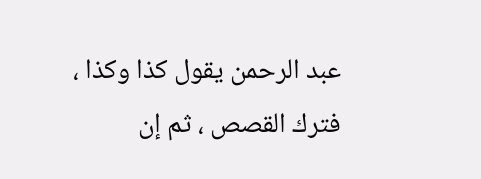عبد الرحمن يقول كذا وكذا ، فترك القصص ، ثم إن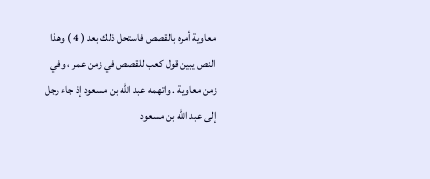معاوية أمره بالقصص فاستحل ذلك بعد ( 4 ) وهذا النص يبين قول كعب للقصص في زمن عمر ، وفي زمن معاوية . واتهمه عبد الله بن مسعود إذ جاء رجل إلى عبد الله بن مسعود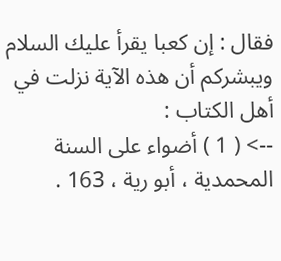فقال : إن كعبا يقرأ عليك السلام ويبشركم أن هذه الآية نزلت في أهل الكتاب :
--> ( 1 ) أضواء على السنة المحمدية ، أبو رية ، 163 .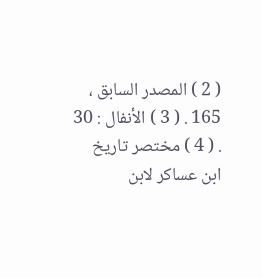( 2 ) المصدر السابق ، 165 . ( 3 ) الأنفال : 30 . ( 4 ) مختصر تاريخ ابن عساكر لابن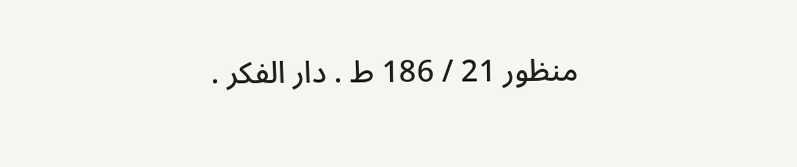منظور 21 / 186 ط . دار الفكر .